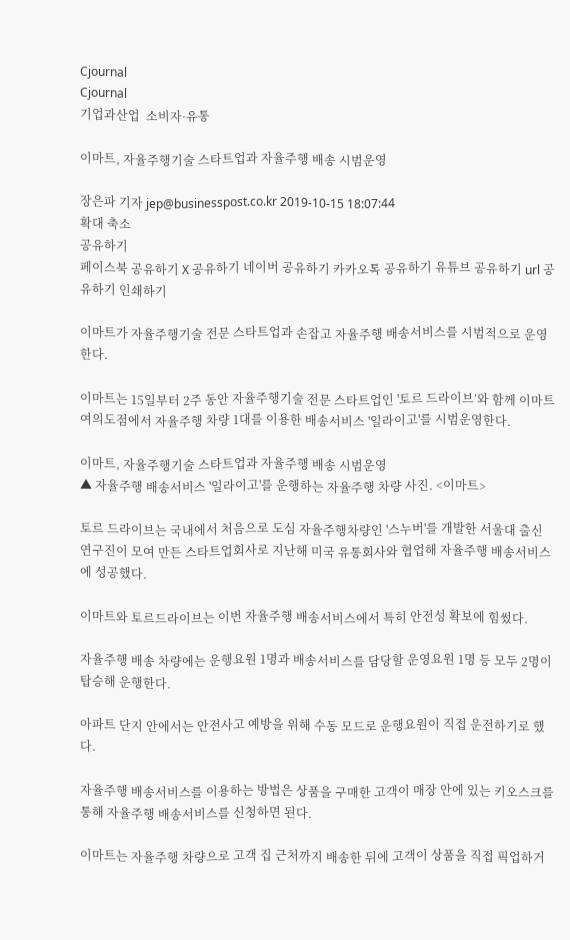Cjournal
Cjournal
기업과산업  소비자·유통

이마트, 자율주행기술 스타트업과 자율주행 배송 시범운영

장은파 기자 jep@businesspost.co.kr 2019-10-15 18:07:44
확대 축소
공유하기
페이스북 공유하기 X 공유하기 네이버 공유하기 카카오톡 공유하기 유튜브 공유하기 url 공유하기 인쇄하기

이마트가 자율주행기술 전문 스타트업과 손잡고 자율주행 배송서비스를 시범적으로 운영한다.

이마트는 15일부터 2주 동안 자율주행기술 전문 스타트업인 '토르 드라이브’와 함께 이마트 여의도점에서 자율주행 차량 1대를 이용한 배송서비스 '일라이고'를 시범운영한다.

이마트, 자율주행기술 스타트업과 자율주행 배송 시범운영
▲ 자율주행 배송서비스 '일라이고'를 운행하는 자율주행 차량 사진. <이마트>

토르 드라이브는 국내에서 처음으로 도심 자율주행차량인 '스누버'를 개발한 서울대 출신 연구진이 모여 만든 스타트업회사로 지난해 미국 유통회사와 협업해 자율주행 배송서비스에 성공했다.

이마트와 토르드라이브는 이번 자율주행 배송서비스에서 특히 안전성 확보에 힘썼다.

자율주행 배송 차량에는 운행요원 1명과 배송서비스를 담당할 운영요원 1명 등 모두 2명이 탑승해 운행한다.

아파트 단지 안에서는 안전사고 예방을 위해 수동 모드로 운행요원이 직접 운전하기로 했다.

자율주행 배송서비스를 이용하는 방법은 상품을 구매한 고객이 매장 안에 있는 키오스크를 통해 자율주행 배송서비스를 신청하면 된다.

이마트는 자율주행 차량으로 고객 집 근처까지 배송한 뒤에 고객이 상품을 직접 픽업하거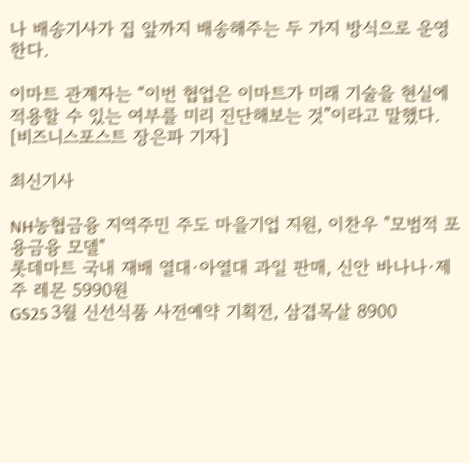나 배송기사가 집 앞까지 배송해주는 두 가지 방식으로 운영한다.

이마트 관계자는 “이번 협업은 이마트가 미래 기술을 현실에 적용할 수 있는 여부를 미리 진단해보는 것”이라고 말했다. [비즈니스포스트 장은파 기자]

최신기사

NH농협금융 지역주민 주도 마을기업 지원, 이찬우 "모범적 포용금융 모델"
롯데마트 국내 재배 열대·아열대 과일 판매, 신안 바나나·제주 레몬 5990원
GS25 3월 신선식품 사전예약 기획전, 삼겹목살 8900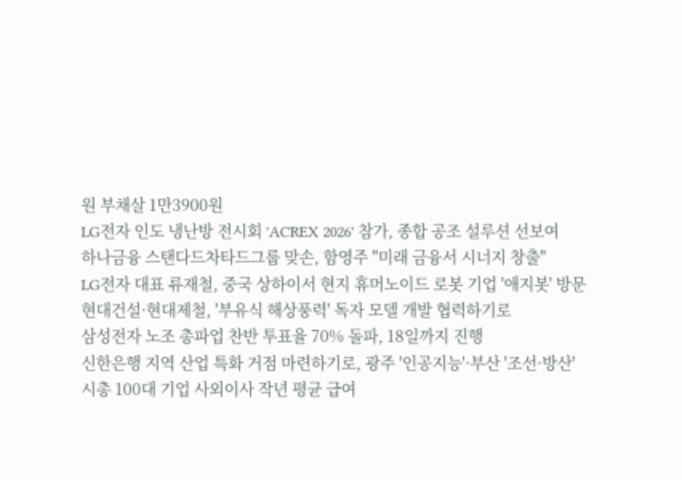원 부채살 1만3900원
LG전자 인도 냉난방 전시회 'ACREX 2026' 참가, 종합 공조 설루션 선보여
하나금융 스탠다드차타드그룹 맞손, 함영주 "미래 금융서 시너지 창출"
LG전자 대표 류재철, 중국 상하이서 현지 휴머노이드 로봇 기업 '애지봇' 방문
현대건설·현대제철, '부유식 해상풍력' 독자 모델 개발 협력하기로
삼성전자 노조 총파업 찬반 투표율 70% 돌파, 18일까지 진행
신한은행 지역 산업 특화 거점 마련하기로, 광주 '인공지능'·부산 '조선·방산'
시총 100대 기업 사외이사 작년 평균 급여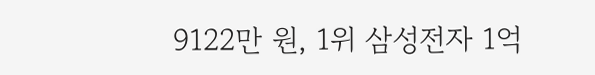9122만 원, 1위 삼성전자 1억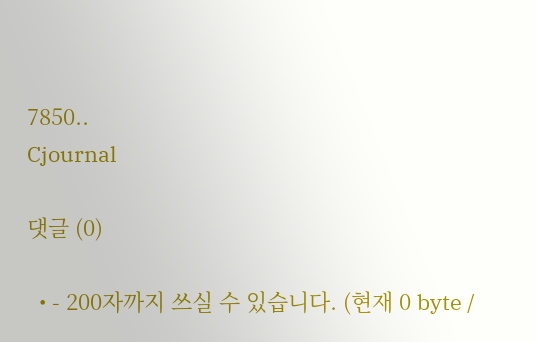7850..
Cjournal

댓글 (0)

  • - 200자까지 쓰실 수 있습니다. (현재 0 byte /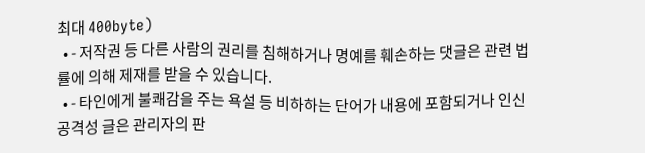최대 400byte)
  • - 저작권 등 다른 사람의 권리를 침해하거나 명예를 훼손하는 댓글은 관련 법률에 의해 제재를 받을 수 있습니다.
  • - 타인에게 불쾌감을 주는 욕설 등 비하하는 단어가 내용에 포함되거나 인신공격성 글은 관리자의 판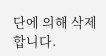단에 의해 삭제 합니다.